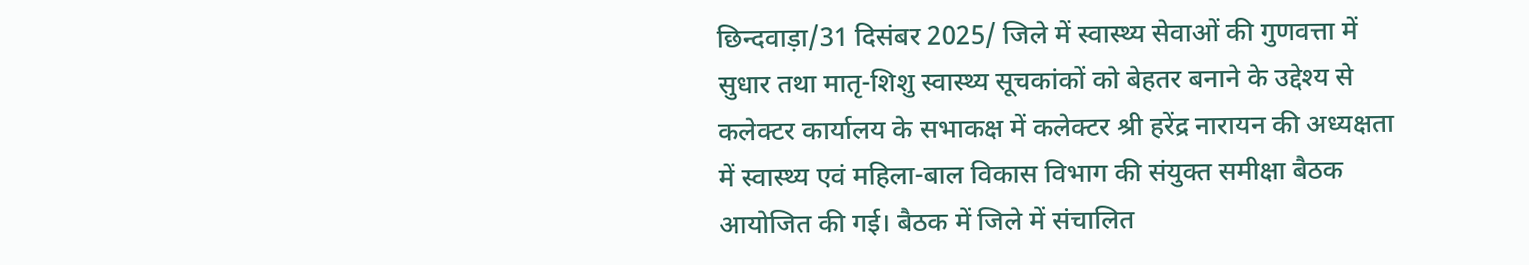छिन्दवाड़ा/31 दिसंबर 2025/ जिले में स्वास्थ्य सेवाओं की गुणवत्ता में सुधार तथा मातृ-शिशु स्वास्थ्य सूचकांकों को बेहतर बनाने के उद्देश्य से कलेक्टर कार्यालय के सभाकक्ष में कलेक्टर श्री हरेंद्र नारायन की अध्यक्षता में स्वास्थ्य एवं महिला-बाल विकास विभाग की संयुक्त समीक्षा बैठक आयोजित की गई। बैठक में जिले में संचालित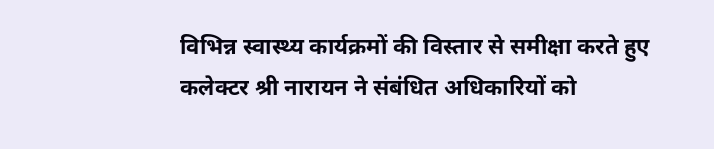विभिन्न स्वास्थ्य कार्यक्रमों की विस्तार से समीक्षा करते हुए कलेक्टर श्री नारायन ने संबंधित अधिकारियों को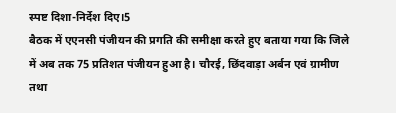स्पष्ट दिशा-निर्देश दिए।5
बैठक में एएनसी पंजीयन की प्रगति की समीक्षा करते हुए बताया गया कि जिले में अब तक 75 प्रतिशत पंजीयन हुआ है। चौरई, छिंदवाड़ा अर्बन एवं ग्रामीण तथा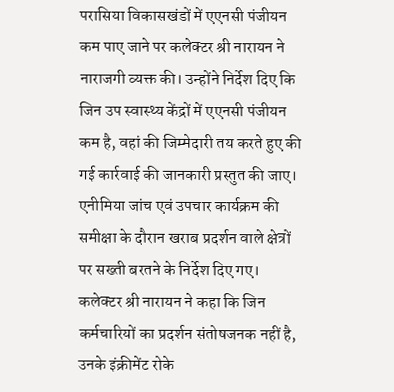परासिया विकासखंडों में एएनसी पंजीयन कम पाए जाने पर कलेक्टर श्री नारायन ने नाराजगी व्यक्त की। उन्होंने निर्देश दिए कि जिन उप स्वास्थ्य केंद्रों में एएनसी पंजीयन कम है, वहां की जिम्मेदारी तय करते हुए की गई कार्रवाई की जानकारी प्रस्तुत की जाए।
एनीमिया जांच एवं उपचार कार्यक्रम की समीक्षा के दौरान खराब प्रदर्शन वाले क्षेत्रों पर सख्ती बरतने के निर्देश दिए गए। कलेक्टर श्री नारायन ने कहा कि जिन कर्मचारियों का प्रदर्शन संतोषजनक नहीं है, उनके इंक्रीमेंट रोके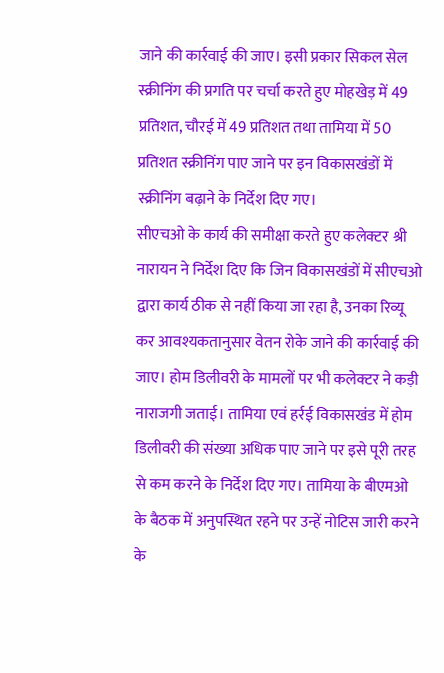जाने की कार्रवाई की जाए। इसी प्रकार सिकल सेल स्क्रीनिंग की प्रगति पर चर्चा करते हुए मोहखेड़ में 49 प्रतिशत, चौरई में 49 प्रतिशत तथा तामिया में 50 प्रतिशत स्क्रीनिंग पाए जाने पर इन विकासखंडों में स्क्रीनिंग बढ़ाने के निर्देश दिए गए।
सीएचओ के कार्य की समीक्षा करते हुए कलेक्टर श्री नारायन ने निर्देश दिए कि जिन विकासखंडों में सीएचओ द्वारा कार्य ठीक से नहीं किया जा रहा है, उनका रिव्यू कर आवश्यकतानुसार वेतन रोके जाने की कार्रवाई की जाए। होम डिलीवरी के मामलों पर भी कलेक्टर ने कड़ी नाराजगी जताई। तामिया एवं हर्रई विकासखंड में होम डिलीवरी की संख्या अधिक पाए जाने पर इसे पूरी तरह से कम करने के निर्देश दिए गए। तामिया के बीएमओ के बैठक में अनुपस्थित रहने पर उन्हें नोटिस जारी करने के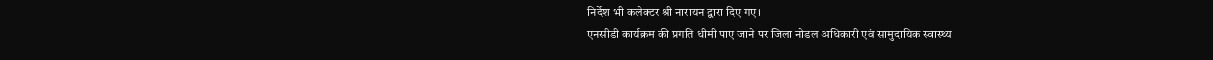निर्देश भी कलेक्टर श्री नारायन द्वारा दिए गए।
एनसीडी कार्यक्रम की प्रगति धीमी पाए जाने पर जिला नोडल अधिकारी एवं सामुदायिक स्वास्थ्य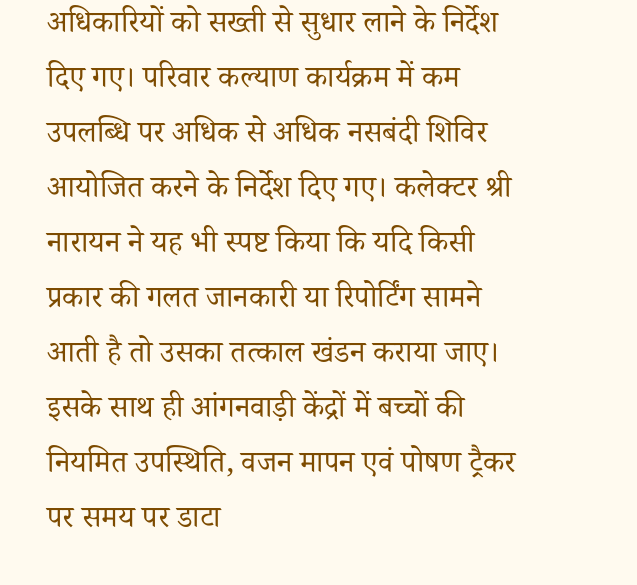अधिकारियों को सख्ती से सुधार लाने के निर्देश दिए गए। परिवार कल्याण कार्यक्रम में कम उपलब्धि पर अधिक से अधिक नसबंदी शिविर आयोजित करने के निर्देश दिए गए। कलेक्टर श्री नारायन ने यह भी स्पष्ट किया कि यदि किसी प्रकार की गलत जानकारी या रिपोर्टिंग सामने आती है तो उसका तत्काल खंडन कराया जाए।
इसके साथ ही आंगनवाड़ी केंद्रों में बच्चों की नियमित उपस्थिति, वजन मापन एवं पोषण ट्रैकर पर समय पर डाटा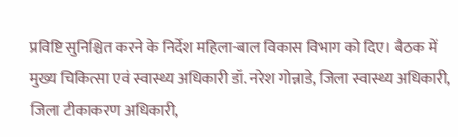प्रविष्टि सुनिश्चित करने के निर्देश महिला-बाल विकास विभाग को दिए। बैठक में मुख्य चिकित्सा एवं स्वास्थ्य अधिकारी डॉ. नरेश गोन्नाडे, जिला स्वास्थ्य अधिकारी, जिला टीकाकरण अधिकारी,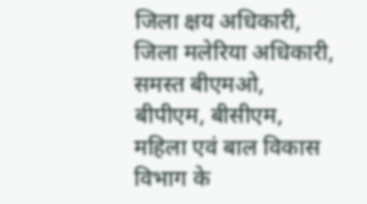जिला क्षय अधिकारी, जिला मलेरिया अधिकारी, समस्त बीएमओ, बीपीएम, बीसीएम, महिला एवं बाल विकास विभाग के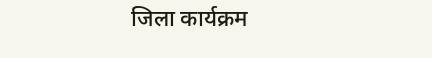जिला कार्यक्रम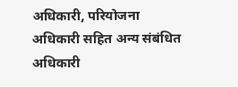अधिकारी, परियोजना अधिकारी सहित अन्य संबंधित अधिकारी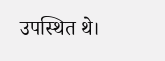उपस्थित थे।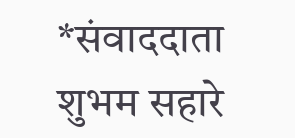*संवाददाता शुभम सहारे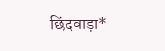छिंदवाड़ा*